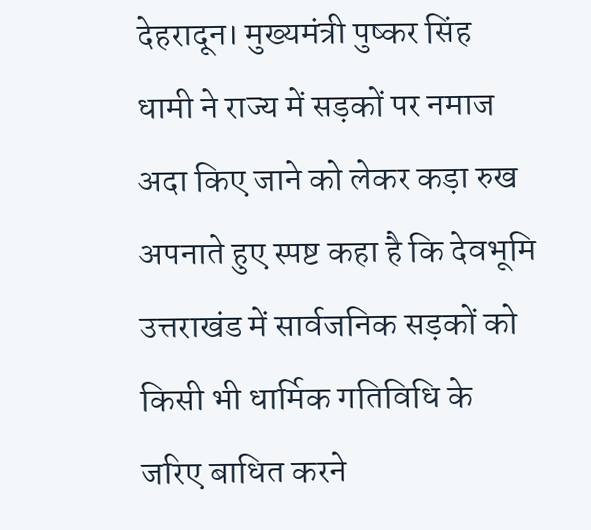देहरादून। मुख्यमंत्री पुष्कर सिंह धामी ने राज्य में सड़कों पर नमाज अदा किए जाने को लेकर कड़ा रुख अपनाते हुए स्पष्ट कहा है कि देवभूमि उत्तराखंड में सार्वजनिक सड़कों को किसी भी धार्मिक गतिविधि के जरिए बाधित करने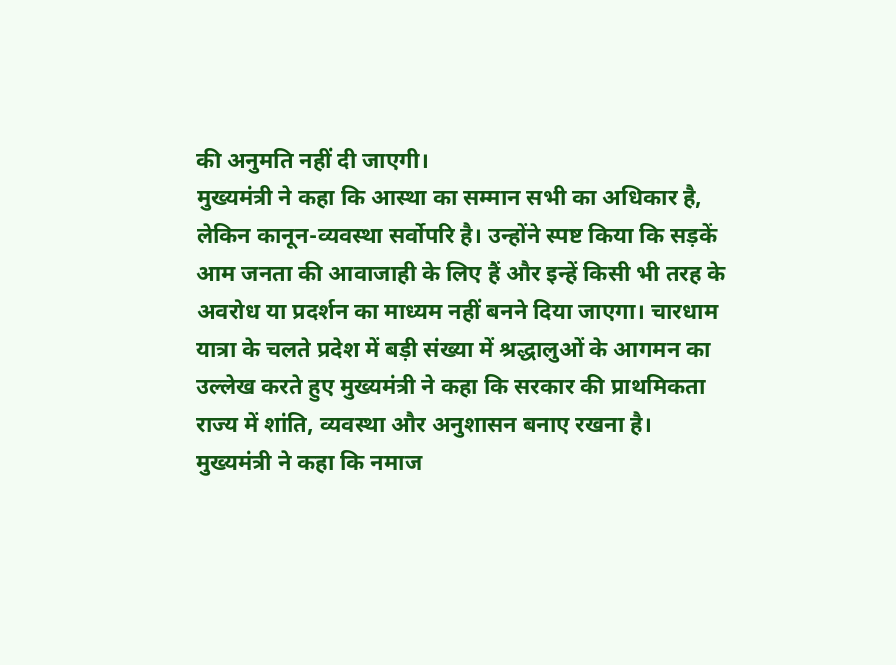की अनुमति नहीं दी जाएगी।
मुख्यमंत्री ने कहा कि आस्था का सम्मान सभी का अधिकार है, लेकिन कानून-व्यवस्था सर्वोपरि है। उन्होंने स्पष्ट किया कि सड़कें आम जनता की आवाजाही के लिए हैं और इन्हें किसी भी तरह के अवरोध या प्रदर्शन का माध्यम नहीं बनने दिया जाएगा। चारधाम यात्रा के चलते प्रदेश में बड़ी संख्या में श्रद्धालुओं के आगमन का उल्लेख करते हुए मुख्यमंत्री ने कहा कि सरकार की प्राथमिकता राज्य में शांति, व्यवस्था और अनुशासन बनाए रखना है।
मुख्यमंत्री ने कहा कि नमाज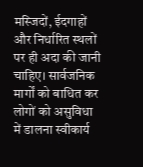मस्जिदों, ईदगाहों और निर्धारित स्थलों पर ही अदा की जानी चाहिए। सार्वजनिक मार्गों को बाधित कर लोगों को असुविधा में डालना स्वीकार्य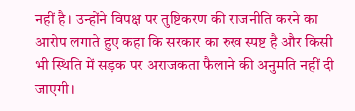नहीं है। उन्होंने विपक्ष पर तुष्टिकरण की राजनीति करने का आरोप लगाते हुए कहा कि सरकार का रुख स्पष्ट है और किसी भी स्थिति में सड़क पर अराजकता फैलाने की अनुमति नहीं दी जाएगी।